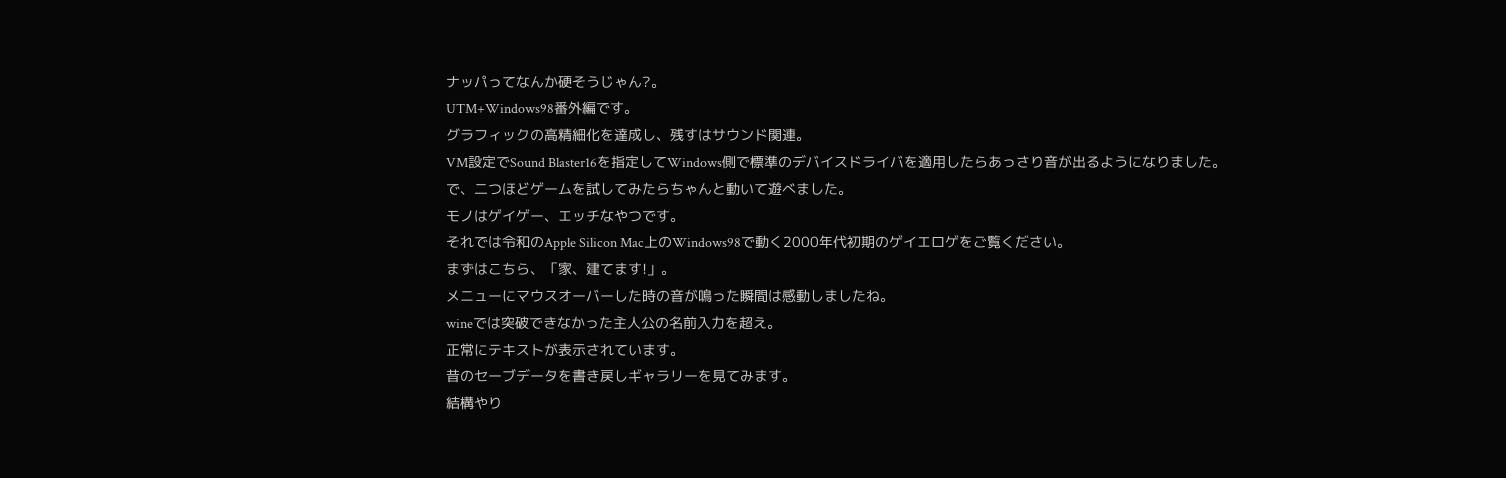ナッパってなんか硬そうじゃん?。
UTM+Windows98番外編です。
グラフィックの高精細化を達成し、残すはサウンド関連。
VM設定でSound Blaster16を指定してWindows側で標準のデバイスドライバを適用したらあっさり音が出るようになりました。
で、二つほどゲームを試してみたらちゃんと動いて遊べました。
モノはゲイゲー、エッチなやつです。
それでは令和のApple Silicon Mac上のWindows98で動く2000年代初期のゲイエロゲをご覧ください。
まずはこちら、「家、建てます!」。
メニューにマウスオーバーした時の音が鳴った瞬間は感動しましたね。
wineでは突破できなかった主人公の名前入力を超え。
正常にテキストが表示されています。
昔のセーブデータを書き戻しギャラリーを見てみます。
結構やり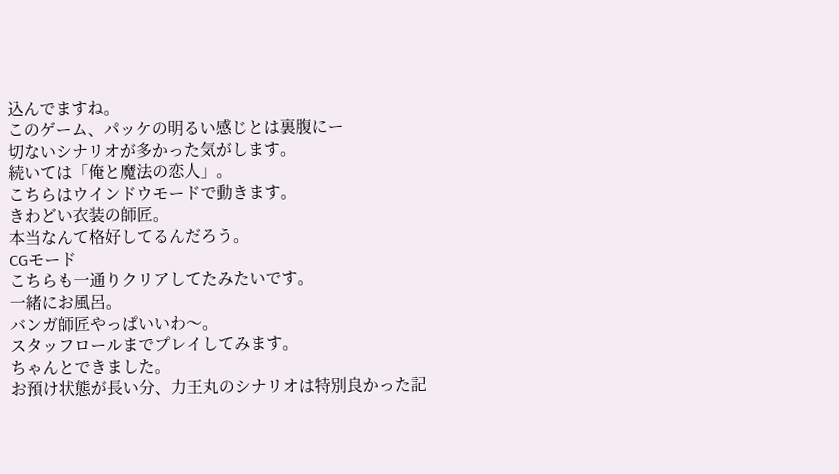込んでますね。
このゲーム、パッケの明るい感じとは裏腹にー
切ないシナリオが多かった気がします。
続いては「俺と魔法の恋人」。
こちらはウインドウモードで動きます。
きわどい衣装の師匠。
本当なんて格好してるんだろう。
CGモード
こちらも一通りクリアしてたみたいです。
一緒にお風呂。
バンガ師匠やっぱいいわ〜。
スタッフロールまでプレイしてみます。
ちゃんとできました。
お預け状態が長い分、力王丸のシナリオは特別良かった記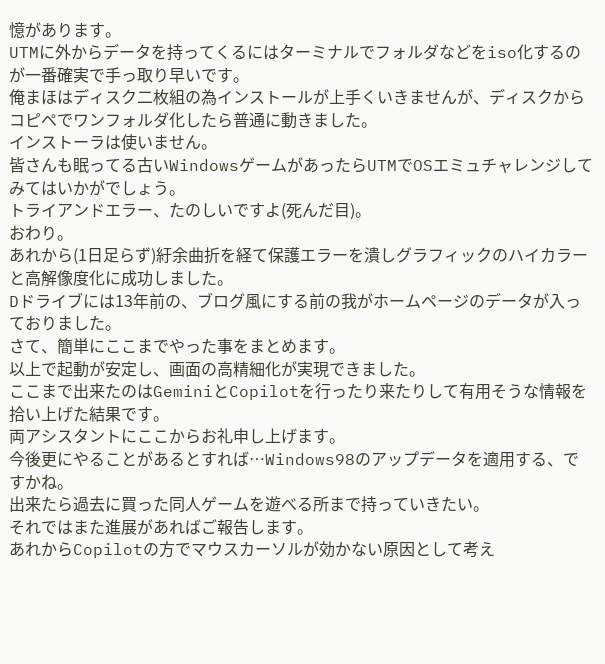憶があります。
UTMに外からデータを持ってくるにはターミナルでフォルダなどをiso化するのが一番確実で手っ取り早いです。
俺まほはディスク二枚組の為インストールが上手くいきませんが、ディスクからコピペでワンフォルダ化したら普通に動きました。
インストーラは使いません。
皆さんも眠ってる古いWindowsゲームがあったらUTMでOSエミュチャレンジしてみてはいかがでしょう。
トライアンドエラー、たのしいですよ(死んだ目)。
おわり。
あれから(1日足らず)紆余曲折を経て保護エラーを潰しグラフィックのハイカラーと高解像度化に成功しました。
Dドライブには13年前の、ブログ風にする前の我がホームページのデータが入っておりました。
さて、簡単にここまでやった事をまとめます。
以上で起動が安定し、画面の高精細化が実現できました。
ここまで出来たのはGeminiとCopilotを行ったり来たりして有用そうな情報を拾い上げた結果です。
両アシスタントにここからお礼申し上げます。
今後更にやることがあるとすれば…Windows98のアップデータを適用する、ですかね。
出来たら過去に買った同人ゲームを遊べる所まで持っていきたい。
それではまた進展があればご報告します。
あれからCopilotの方でマウスカーソルが効かない原因として考え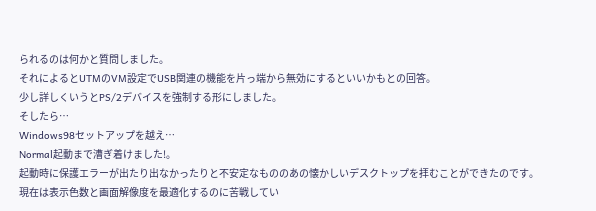られるのは何かと質問しました。
それによるとUTMのVM設定でUSB関連の機能を片っ端から無効にするといいかもとの回答。
少し詳しくいうとPS/2デバイスを強制する形にしました。
そしたら…
Windows98セットアップを越え…
Normal起動まで漕ぎ着けました!。
起動時に保護エラーが出たり出なかったりと不安定なもののあの懐かしいデスクトップを拝むことができたのです。
現在は表示色数と画面解像度を最適化するのに苦戦してい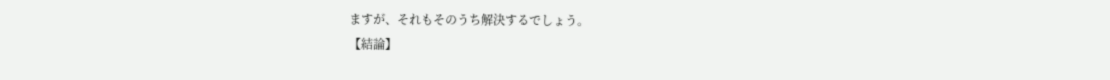ますが、それもそのうち解決するでしょう。
【結論】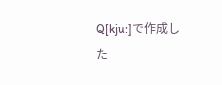Q[kju:]で作成した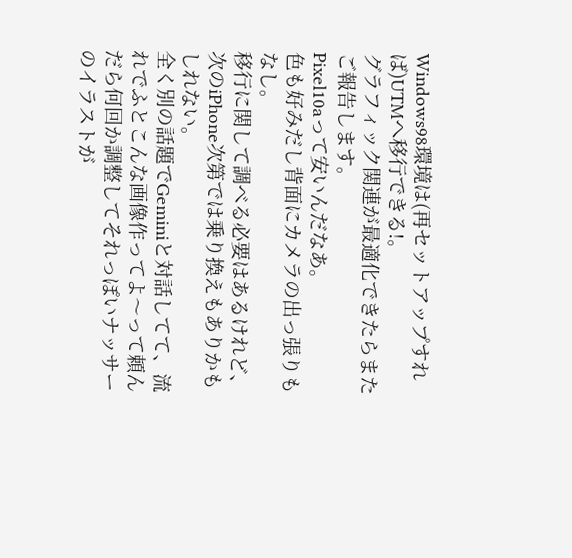Windows98環境は(再セットアップすれば)UTMへ移行できる!。
グラフィック関連が最適化できたらまたご報告します。
Pixel10aって安いんだなあ。
色も好みだし背面にカメラの出っ張りもなし。
移行に関して調べる必要はあるけれど、次のiPhone次第では乗り換えもありかもしれない。
全く別の話題でGeminiと対話してて、流れでふとこんな画像作ってよ〜って頼んだら何回か調整してそれっぽいナッサーのイラストが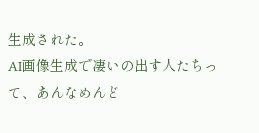生成された。
AI画像生成で凄いの出す人たちって、あんなめんど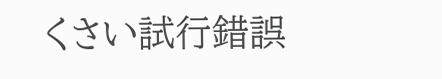くさい試行錯誤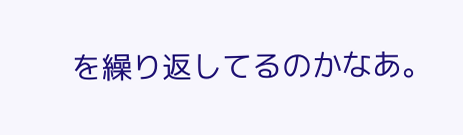を繰り返してるのかなあ。